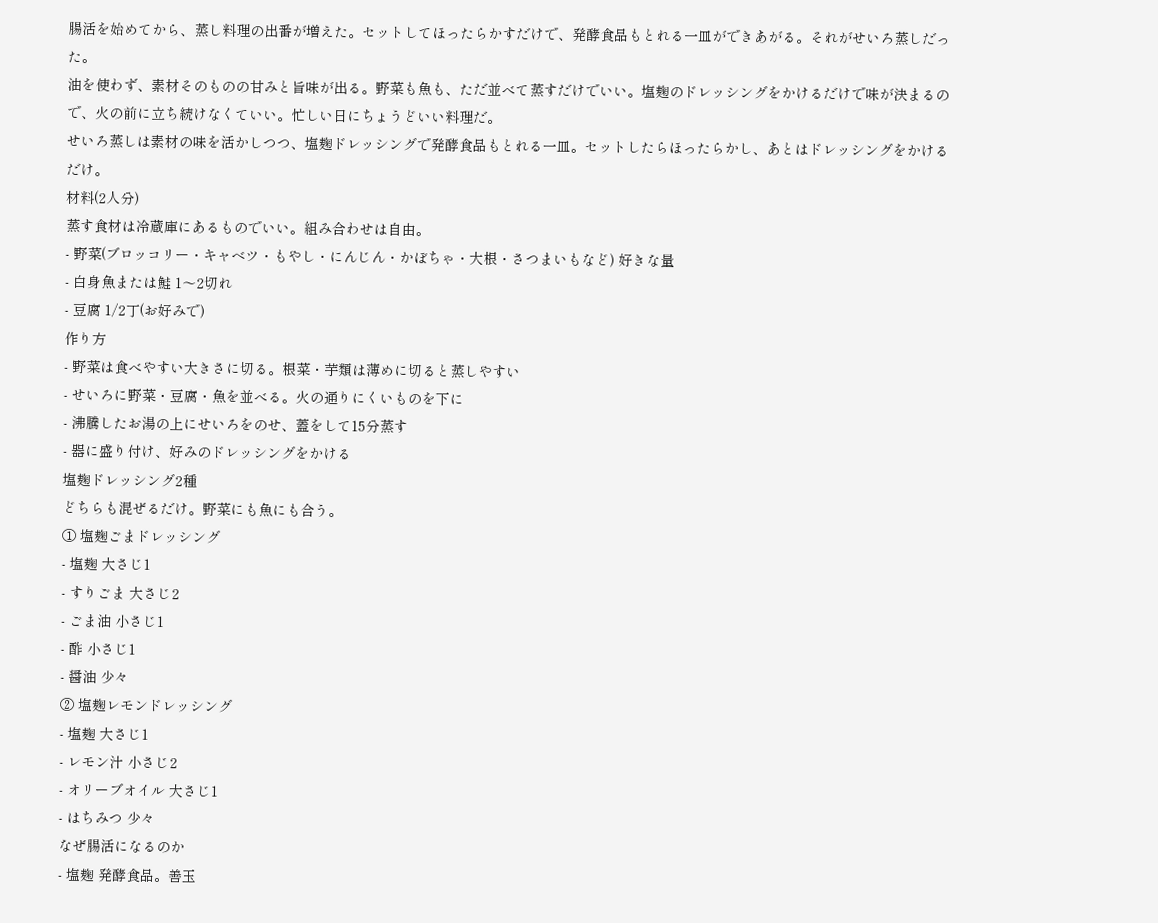腸活を始めてから、蒸し料理の出番が増えた。セットしてほったらかすだけで、発酵食品もとれる一皿ができあがる。それがせいろ蒸しだった。
油を使わず、素材そのものの甘みと旨味が出る。野菜も魚も、ただ並べて蒸すだけでいい。塩麹のドレッシングをかけるだけで味が決まるので、火の前に立ち続けなくていい。忙しい日にちょうどいい料理だ。
せいろ蒸しは素材の味を活かしつつ、塩麹ドレッシングで発酵食品もとれる一皿。セットしたらほったらかし、あとはドレッシングをかけるだけ。
材料(2人分)
蒸す食材は冷蔵庫にあるものでいい。組み合わせは自由。
- 野菜(ブロッコリー・キャベツ・もやし・にんじん・かぼちゃ・大根・さつまいもなど) 好きな量
- 白身魚または鮭 1〜2切れ
- 豆腐 1/2丁(お好みで)
作り方
- 野菜は食べやすい大きさに切る。根菜・芋類は薄めに切ると蒸しやすい
- せいろに野菜・豆腐・魚を並べる。火の通りにくいものを下に
- 沸騰したお湯の上にせいろをのせ、蓋をして15分蒸す
- 器に盛り付け、好みのドレッシングをかける
塩麹ドレッシング2種
どちらも混ぜるだけ。野菜にも魚にも合う。
① 塩麹ごまドレッシング
- 塩麹 大さじ1
- すりごま 大さじ2
- ごま油 小さじ1
- 酢 小さじ1
- 醤油 少々
② 塩麹レモンドレッシング
- 塩麹 大さじ1
- レモン汁 小さじ2
- オリーブオイル 大さじ1
- はちみつ 少々
なぜ腸活になるのか
- 塩麹 発酵食品。善玉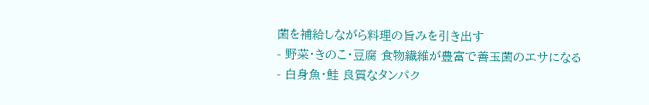菌を補給しながら料理の旨みを引き出す
- 野菜・きのこ・豆腐 食物繊維が豊富で善玉菌のエサになる
- 白身魚・鮭 良質なタンパク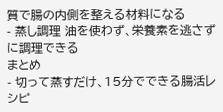質で腸の内側を整える材料になる
- 蒸し調理 油を使わず、栄養素を逃さずに調理できる
まとめ
- 切って蒸すだけ、15分でできる腸活レシピ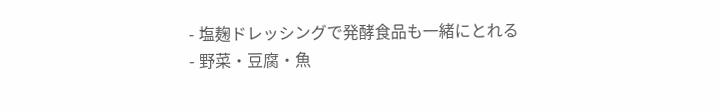- 塩麹ドレッシングで発酵食品も一緒にとれる
- 野菜・豆腐・魚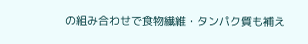の組み合わせで食物繊維・タンパク質も補え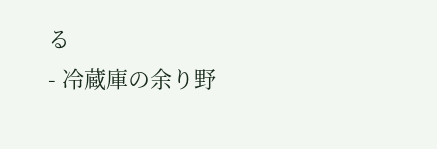る
- 冷蔵庫の余り野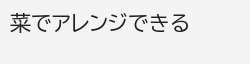菜でアレンジできる